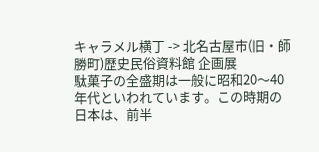キャラメル横丁 -> 北名古屋市(旧・師勝町)歴史民俗資料館 企画展
駄菓子の全盛期は一般に昭和20〜40年代といわれています。この時期の日本は、前半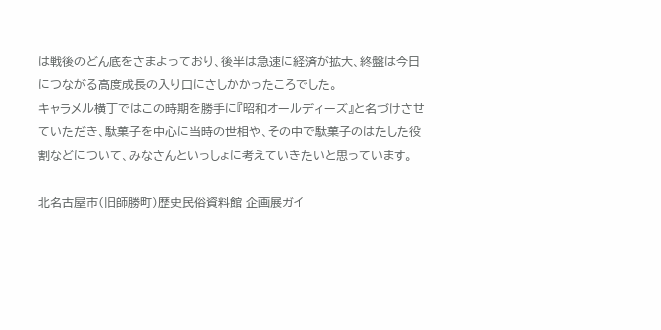は戦後のどん底をさまよっており、後半は急速に経済が拡大、終盤は今日につながる高度成長の入り口にさしかかったころでした。
キャラメル横丁ではこの時期を勝手に『昭和オールディーズ』と名づけさせていただき、駄菓子を中心に当時の世相や、その中で駄菓子のはたした役割などについて、みなさんといっしょに考えていきたいと思っています。

北名古屋市(旧師勝町)歴史民俗資料館 企画展ガイ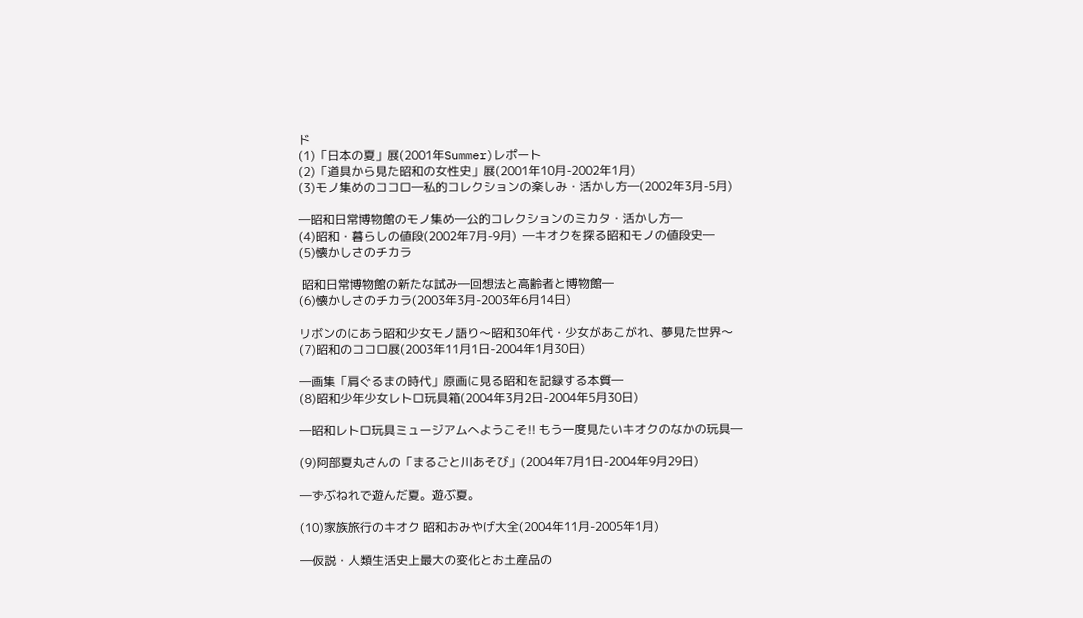ド
(1)「日本の夏」展(2001年Summer)レポート
(2)「道具から見た昭和の女性史」展(2001年10月-2002年1月)
(3)モノ集めのココロ―私的コレクションの楽しみ・活かし方―(2002年3月-5月)

―昭和日常博物館のモノ集め―公的コレクションのミカタ・活かし方―
(4)昭和・暮らしの値段(2002年7月-9月)  ―キオクを探る昭和モノの値段史―
(5)懐かしさのチカラ

 昭和日常博物館の新たな試み―回想法と高齢者と博物館―
(6)懐かしさのチカラ(2003年3月-2003年6月14日)

リボンのにあう昭和少女モノ語り〜昭和30年代・少女があこがれ、夢見た世界〜
(7)昭和のココロ展(2003年11月1日-2004年1月30日)

―画集「肩ぐるまの時代」原画に見る昭和を記録する本質―
(8)昭和少年少女レトロ玩具箱(2004年3月2日-2004年5月30日)

―昭和レトロ玩具ミュージアムへようこそ!! もう一度見たいキオクのなかの玩具―

(9)阿部夏丸さんの「まるごと川あそび」(2004年7月1日-2004年9月29日)

―ずぶねれで遊んだ夏。遊ぶ夏。

(10)家族旅行のキオク 昭和おみやげ大全(2004年11月-2005年1月)

―仮説・人類生活史上最大の変化とお土産品の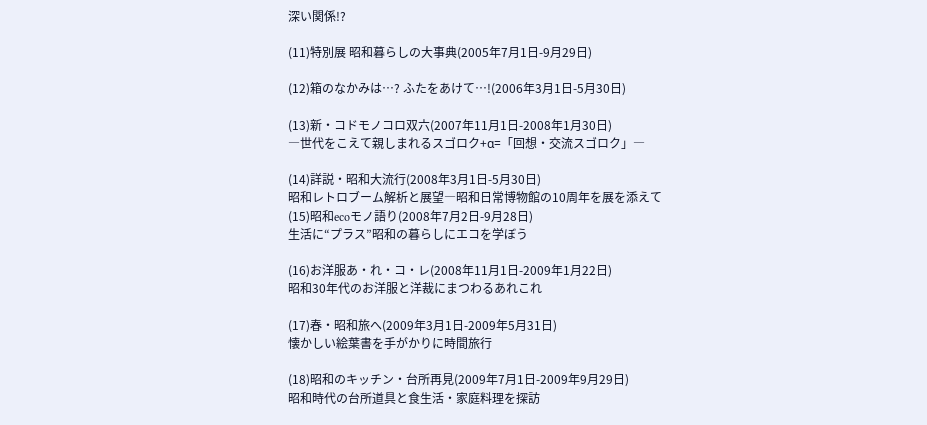深い関係!?

(11)特別展 昭和暮らしの大事典(2005年7月1日-9月29日)

(12)箱のなかみは…? ふたをあけて…!(2006年3月1日-5月30日)

(13)新・コドモノコロ双六(2007年11月1日-2008年1月30日)
―世代をこえて親しまれるスゴロク+α=「回想・交流スゴロク」―

(14)詳説・昭和大流行(2008年3月1日-5月30日)
昭和レトロブーム解析と展望―昭和日常博物館の10周年を展を添えて
(15)昭和ecoモノ語り(2008年7月2日-9月28日)
生活に“プラス”昭和の暮らしにエコを学ぼう

(16)お洋服あ・れ・コ・レ(2008年11月1日-2009年1月22日)
昭和30年代のお洋服と洋裁にまつわるあれこれ

(17)春・昭和旅へ(2009年3月1日-2009年5月31日)
懐かしい絵葉書を手がかりに時間旅行

(18)昭和のキッチン・台所再見(2009年7月1日-2009年9月29日)
昭和時代の台所道具と食生活・家庭料理を探訪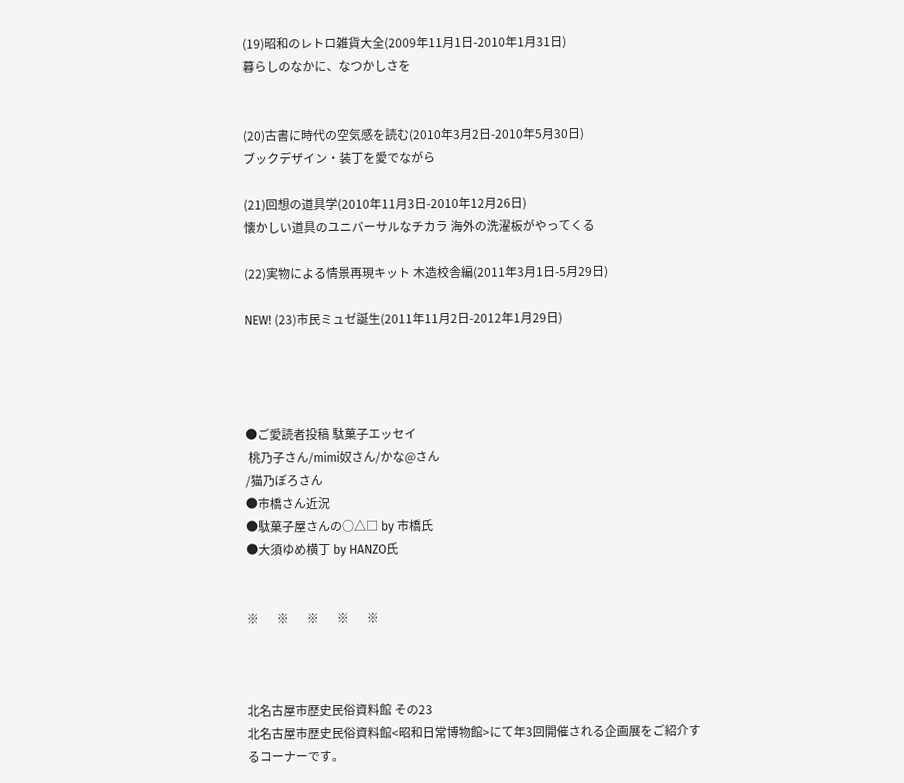(19)昭和のレトロ雑貨大全(2009年11月1日-2010年1月31日)
暮らしのなかに、なつかしさを


(20)古書に時代の空気感を読む(2010年3月2日-2010年5月30日)
ブックデザイン・装丁を愛でながら

(21)回想の道具学(2010年11月3日-2010年12月26日)
懐かしい道具のユニバーサルなチカラ 海外の洗濯板がやってくる

(22)実物による情景再現キット 木造校舎編(2011年3月1日-5月29日)

NEW! (23)市民ミュゼ誕生(2011年11月2日-2012年1月29日)




●ご愛読者投稿 駄菓子エッセイ
 桃乃子さん/mimi奴さん/かな@さん
/猫乃ぽろさん
●市橋さん近況
●駄菓子屋さんの○△□ by 市橋氏
●大須ゆめ横丁 by HANZO氏


※      ※      ※      ※      ※



北名古屋市歴史民俗資料館 その23
北名古屋市歴史民俗資料館<昭和日常博物館>にて年3回開催される企画展をご紹介するコーナーです。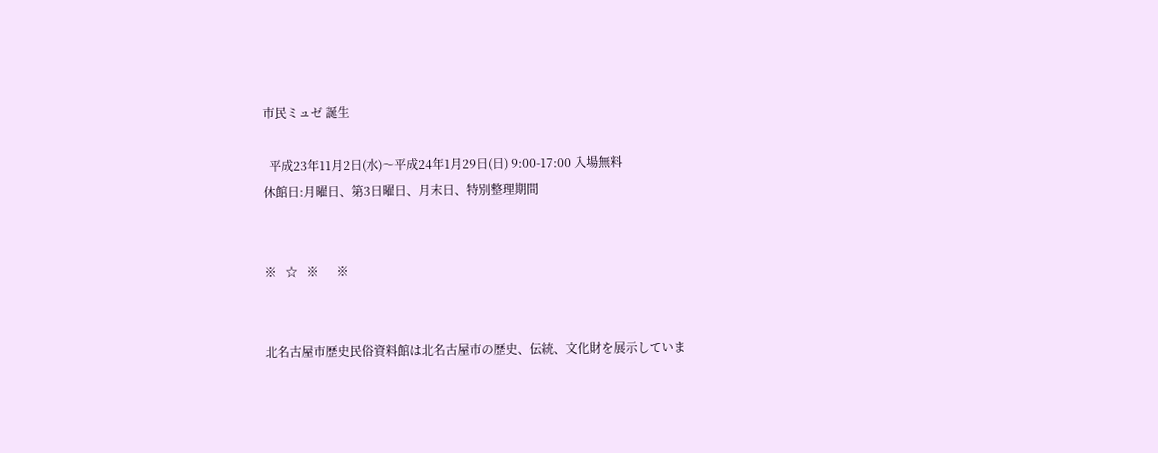市民ミュゼ 誕生

  平成23年11月2日(水)〜平成24年1月29日(日) 9:00-17:00 入場無料
休館日:月曜日、第3日曜日、月末日、特別整理期間


※   ☆   ※      ※


北名古屋市歴史民俗資料館は北名古屋市の歴史、伝統、文化財を展示していま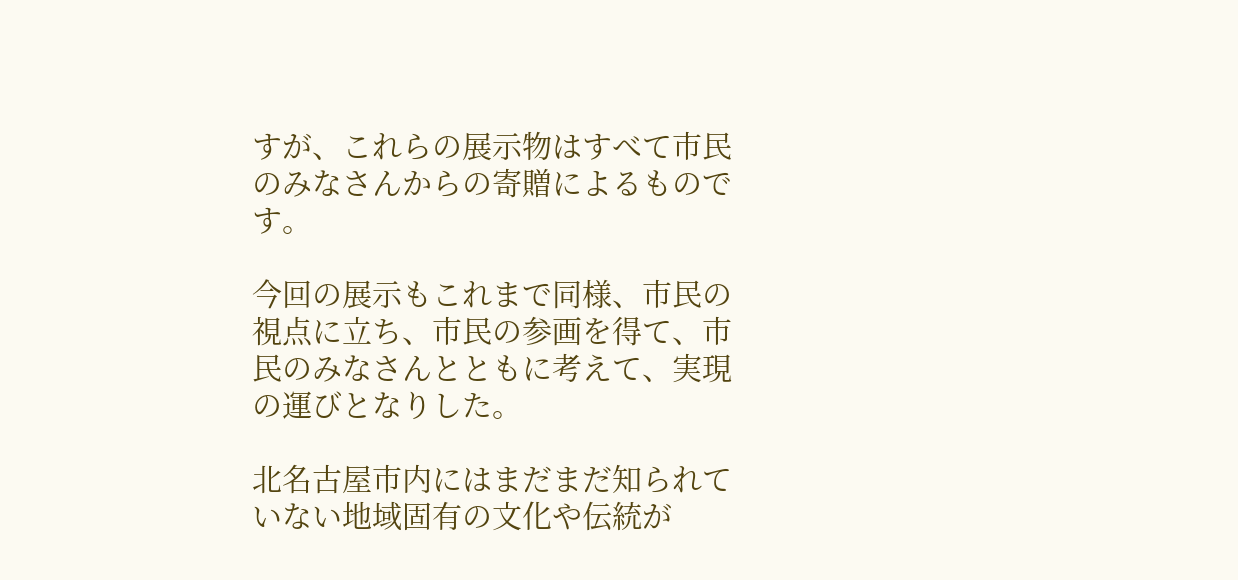すが、これらの展示物はすべて市民のみなさんからの寄贈によるものです。

今回の展示もこれまで同様、市民の視点に立ち、市民の参画を得て、市民のみなさんとともに考えて、実現の運びとなりした。

北名古屋市内にはまだまだ知られていない地域固有の文化や伝統が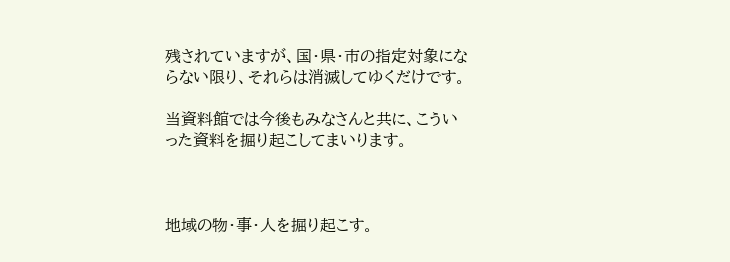残されていますが、国・県・市の指定対象にならない限り、それらは消滅してゆくだけです。

当資料館では今後もみなさんと共に、こういった資料を掘り起こしてまいります。



地域の物・事・人を掘り起こす。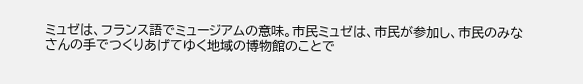ミュゼは、フランス語でミュージアムの意味。市民ミュゼは、市民が参加し、市民のみなさんの手でつくりあげてゆく地域の博物館のことで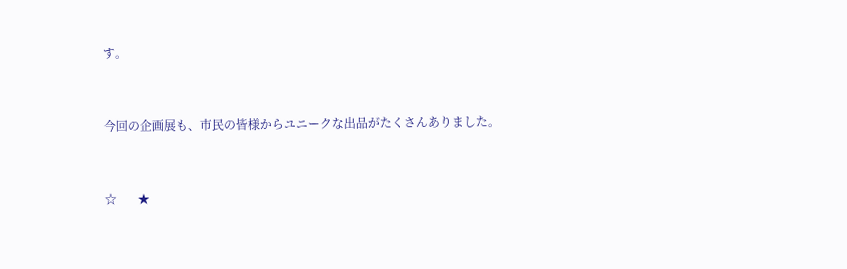す。


今回の企画展も、市民の皆様からユニークな出品がたくさんありました。


☆       ★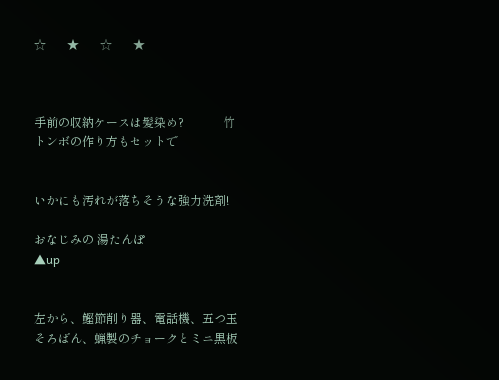☆       ★       ☆       ★



手前の収納ケースは髪染め?             竹トンボの作り方もセットで


いかにも汚れが落ちそうな強力洗剤!

おなじみの 湯たんぽ
▲up


左から、鰹節削り器、電話機、五つ玉そろばん、蝋製のチョークとミニ黒板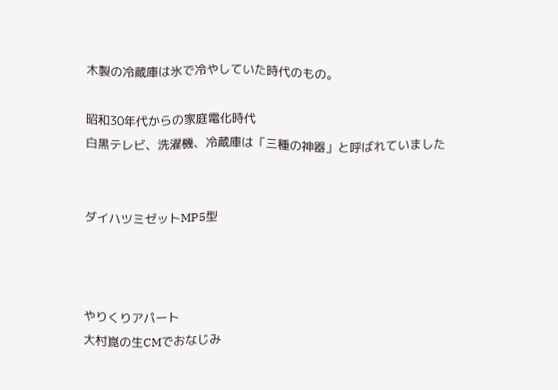木製の冷蔵庫は氷で冷やしていた時代のもの。

昭和30年代からの家庭電化時代
白黒テレビ、洗濯機、冷蔵庫は「三種の神器」と呼ばれていました


ダイハツミゼットMP5型



やりくりアパート
大村崑の生CMでおなじみ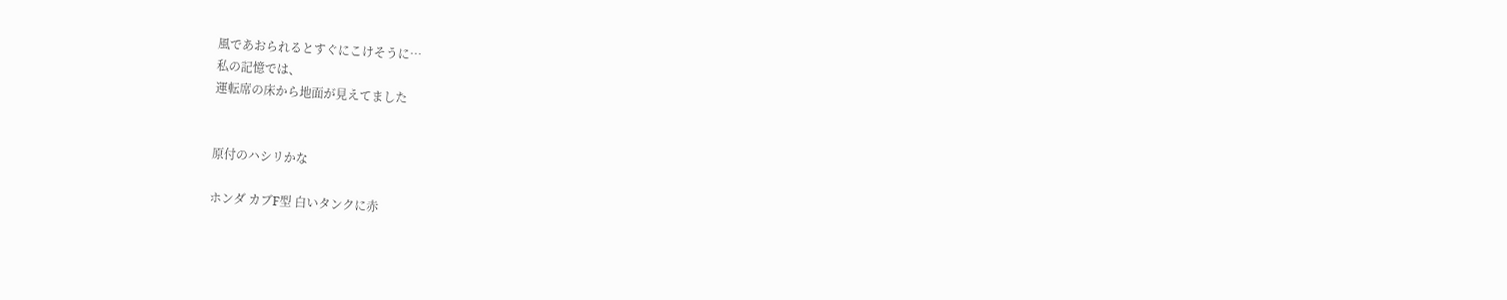風であおられるとすぐにこけそうに…
私の記憶では、
運転席の床から地面が見えてました


原付のハシリかな

ホンダ カブF型 白いタンクに赤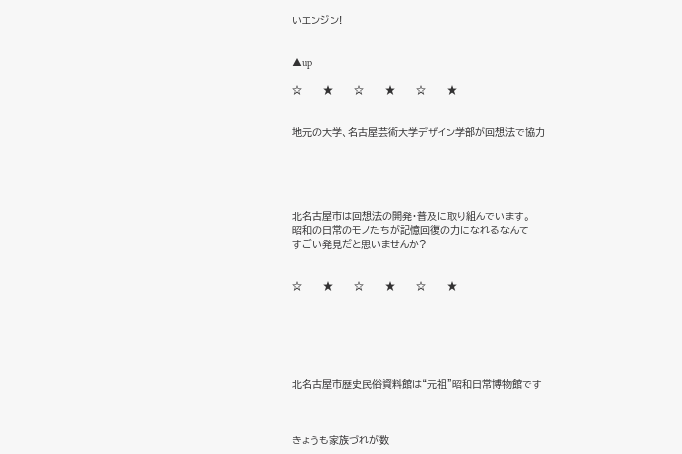いエンジン!


▲up

☆       ★       ☆       ★       ☆       ★


地元の大学、名古屋芸術大学デザイン学部が回想法で協力





北名古屋市は回想法の開発・普及に取り組んでいます。
昭和の日常のモノたちが記憶回復の力になれるなんて
すごい発見だと思いませんか?


☆       ★       ☆       ★       ☆       ★






北名古屋市歴史民俗資料館は“元祖”昭和日常博物館です



きょうも家族づれが数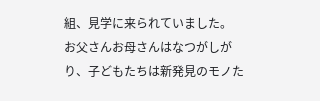組、見学に来られていました。
お父さんお母さんはなつがしがり、子どもたちは新発見のモノた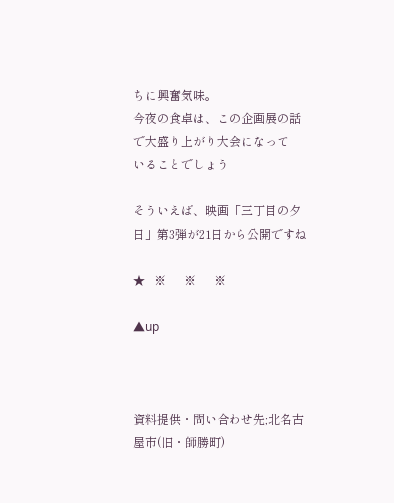ちに興奮気味。
今夜の食卓は、この企画展の話で大盛り上がり大会になって
いることでしょう

そういえば、映画「三丁目の夕日」第3弾が21日から公開ですね

★   ※      ※      ※

▲up



資料提供・問い合わせ先;北名古屋市(旧・師勝町)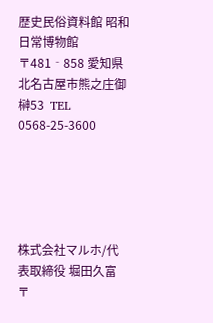歴史民俗資料館 昭和日常博物館
〒481‐858 愛知県北名古屋市熊之庄御榊53  TEL 0568-25-3600





株式会社マルホ/代表取締役 堀田久富
〒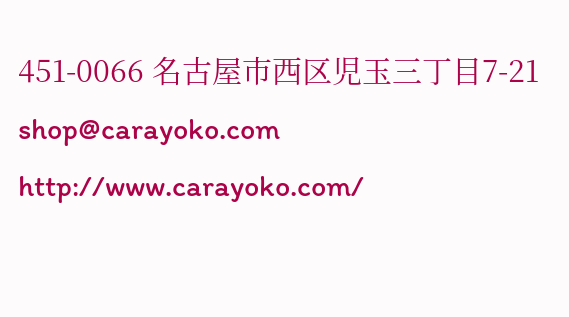451-0066 名古屋市西区児玉三丁目7-21
shop@carayoko.com
http://www.carayoko.com/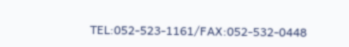TEL:052-523-1161/FAX:052-532-0448